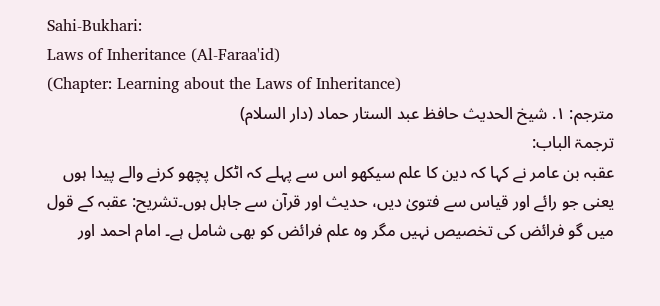Sahi-Bukhari:
Laws of Inheritance (Al-Faraa'id)
(Chapter: Learning about the Laws of Inheritance)
مترجم: ١. شیخ الحدیث حافظ عبد الستار حماد (دار السلام)
ترجمۃ الباب:
عقبہ بن عامر نے کہا کہ دین کا علم سیکھو اس سے پہلے کہ اٹکل پچھو کرنے والے پیدا ہوں یعنی جو رائے اور قیاس سے فتویٰ دیں، حدیث اور قرآن سے جاہل ہوں۔تشریح: عقبہ کے قول میں گو فرائض کی تخصیص نہیں مگر وہ علم فرائض کو بھی شامل ہے۔ امام احمد اور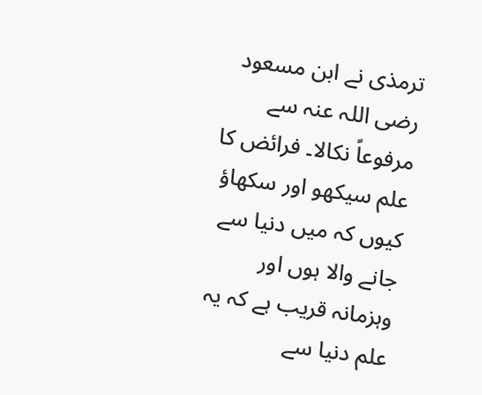ترمذی نے ابن مسعود رضی اللہ عنہ سے مرفوعاً نکالا۔ فرائض کا علم سیکھو اور سکھاؤ کیوں کہ میں دنیا سے جانے والا ہوں اور وہزمانہ قریب ہے کہ یہ علم دنیا سے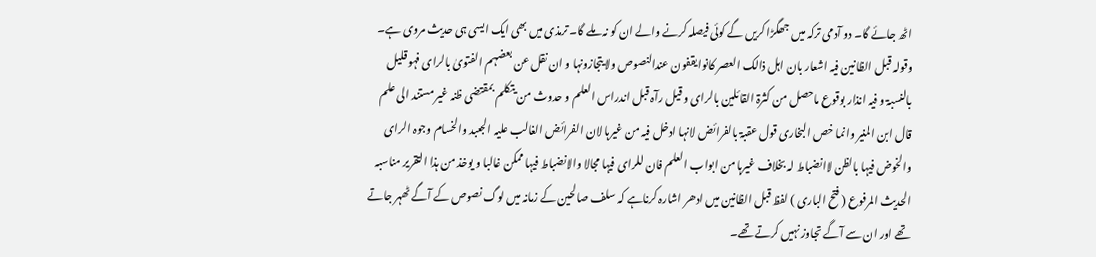اٹھ جائے گا۔ دو آدمی ترکہ میں جھگڑا کریں گے کوئی فیصلہ کرنے والے ان کو نہ ملے گا۔ ترمذی میں بھی ایک ایسی ہی حدیث مروی ہے۔ وقولہ قبل الظانین فیہ اشعار بان اہل ذالک العصر کانوا یقفون عندالنصوص ولا یتجازونہا و ان نقل عن بعضہم الفتویٰ بالرای فہو قلیل بالنسبۃ و فیہ انذار بوقوع ماحصل من کثرۃ القائلین بالرای و قیل رآہ قبل اندراس العلم و حدوث من یتکلم بمقتضی ظنہ غیر مستند الی علم قال ابن المنیر وانما خص البخاری قول عقبۃ بالفرائض لانہا ادخل فیہ من غیرہا لان الفرائض الغالب علیہ الجعبد والخسام وجوہ الرای والخوض فیہا بالظن لاانضباط لہ بخلاف غیرہا من ابواب العلم فان للرای فیہا مجالا والانضباط فیہا ممکن غالبا و یوخذ من ہذا التقریر مناسبہ الحدیث المرفوع ( فتح الباری ) لفظ قبل الظانین میں ادھر اشارہ کرناہے کہ سلف صالحین کے زمانہ میں لوگ نصوص کے آگے ٹھہر جاتے تھے اور ان سے آگے تجاوز نہیں کرتے تھے۔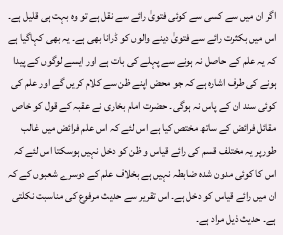اگر ان میں سے کسی سے کوئی فتویٰ رائے سے نقل ہے تو وہ بہت ہی قلیل ہے۔ اس میں بکثرت رائے سے فتویٰ دینے والوں کو ڈرانا بھی ہے۔ یہ بھی کہاگیا ہے کہ یہ علم کے حاصل نہ ہونے سے پہلے کی بات ہے اور ایسے لوگوں کے پیدا ہونے کی طرف اشارہ ہے کہ جو محض اپنے ظن سے کلام کریں گے اور علم کی کوئی سند ان کے پاس نہ ہوگی۔ حضرت امام بخاری نے عقبہ کے قول کو خاص مقائل فرائض کے ساتھ مختص کیا ہے اس لئے کہ اس علم فرائض میں غالب طورپر یہ مختلف قسم کی رائے قیاس و ظن کو دخل نہیں ہوسکتا اس لئے کہ اس کا کوئی مدون شدہ ضابطہ نہیں ہے بخلاف علم کے دوسرے شعبوں کے کہ ان میں رائے قیاس کو دخل ہے۔ اس تقریر سے حدیث مرفوع کی مناسبت نکلتی ہے۔ حدیث ذیل مراد ہے۔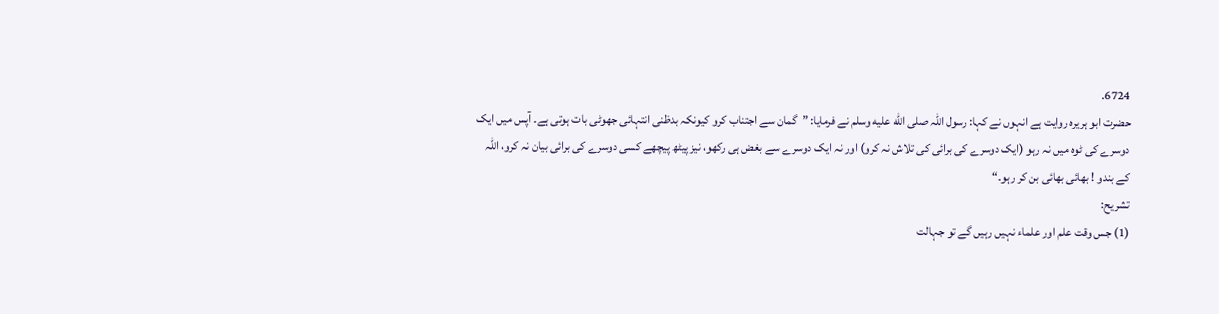6724.
حضرت ابو ہریرہ روایت ہے انہوں نے کہا: رسول اللہ صلى الله عليه وسلم نے فرمایا: ”گمان سے اجتناب کرو کیونکہ بدظنی انتہائی جھوٹی بات ہوتی ہے۔ آپس میں ایک دوسرے کی ٹوہ میں نہ رہو (ایک دوسرے کی برائی کی تلاش نہ کرو) اور نہ ایک دوسرے سے بغض ہی رکھو، نیز پیٹھ پیچھے کسی دوسرے کی برائی بیان نہ کرو، اللہ کے بندو ! بھائی بھائی بن کر رہو۔“
تشریح:
(1) جس وقت علم اور علماء نہیں رہیں گے تو جہالت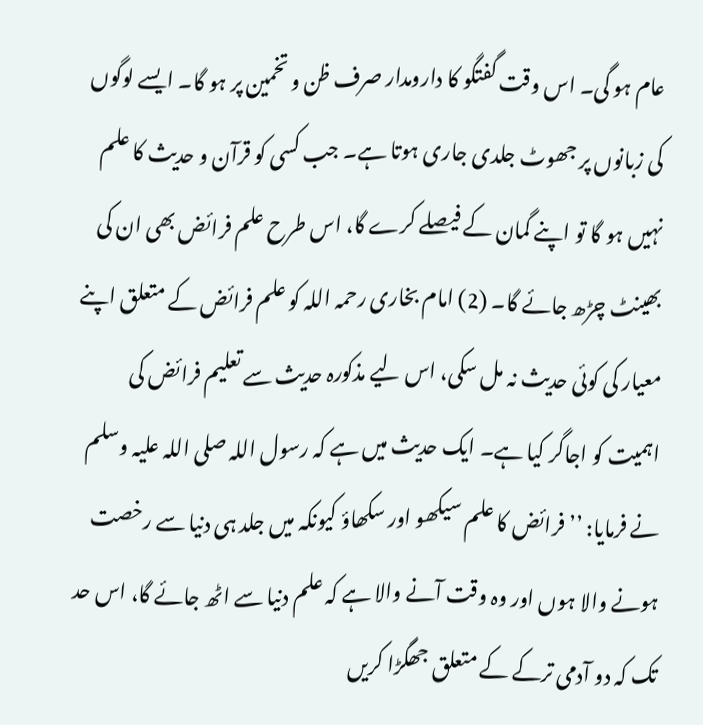عام ہو گی۔ اس وقت گفتگو کا دارومدار صرف ظن و تخمین پر ہو گا۔ ایسے لوگوں کی زبانوں پر جھوٹ جلدی جاری ہوتا ہے۔ جب کسی کو قرآن و حدیث کا علم نہیں ہو گا تو اپنے گمان کے فیصلے کرے گا، اس طرح علم فرائض بھی ان کی بھینٹ چڑھ جائے گا۔ (2) امام بخاری رحمہ اللہ کو علم فرائض کے متعلق اپنے معیار کی کوئی حدیث نہ مل سکی، اس لیے مذکورہ حدیث سے تعلیم فرائض کی اہمیت کو اجاگر کیا ہے۔ ایک حدیث میں ہے کہ رسول اللہ صلی اللہ علیہ وسلم نے فرمایا: ’’فرائض کا علم سیکھو اور سکھاؤ کیونکہ میں جلد ہی دنیا سے رخصت ہونے والا ہوں اور وہ وقت آنے والا ہے کہ علم دنیا سے اٹھ جائے گا، اس حد تک کہ دو آدمی ترکے کے متعلق جھگڑا کریں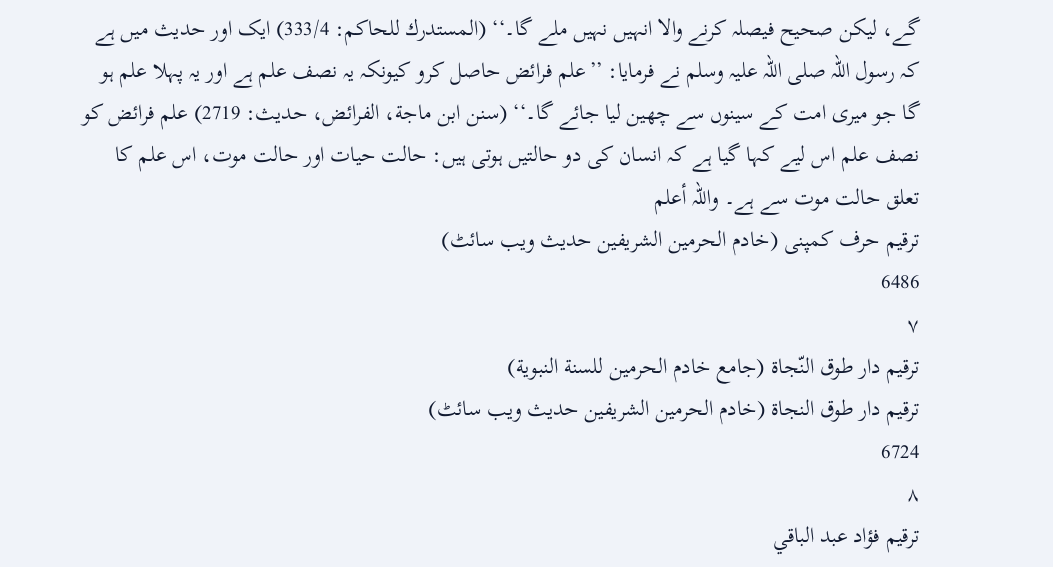گے، لیکن صحیح فیصلہ کرنے والا انہیں نہیں ملے گا۔‘‘ (المستدرك للحاکم: 333/4) ایک اور حدیث میں ہے کہ رسول اللہ صلی اللہ علیہ وسلم نے فرمایا: ’’علم فرائض حاصل کرو کیونکہ یہ نصف علم ہے اور یہ پہلا علم ہو گا جو میری امت کے سینوں سے چھین لیا جائے گا۔‘‘ (سنن ابن ماجة، الفرائض، حدیث: 2719) علم فرائض کو نصف علم اس لیے کہا گیا ہے کہ انسان کی دو حالتیں ہوتی ہیں: حالت حیات اور حالت موت، اس علم کا تعلق حالت موت سے ہے۔ واللہ أعلم
ترقیم حرف کمپنی (خادم الحرمین الشریفین حدیث ویب سائٹ)
6486
٧
ترقيم دار طوق النّجاة (جامع خادم الحرمين للسنة النبوية)
ترقیم دار طوق النجاۃ (خادم الحرمین الشریفین حدیث ویب سائٹ)
6724
٨
ترقيم فؤاد عبد الباقي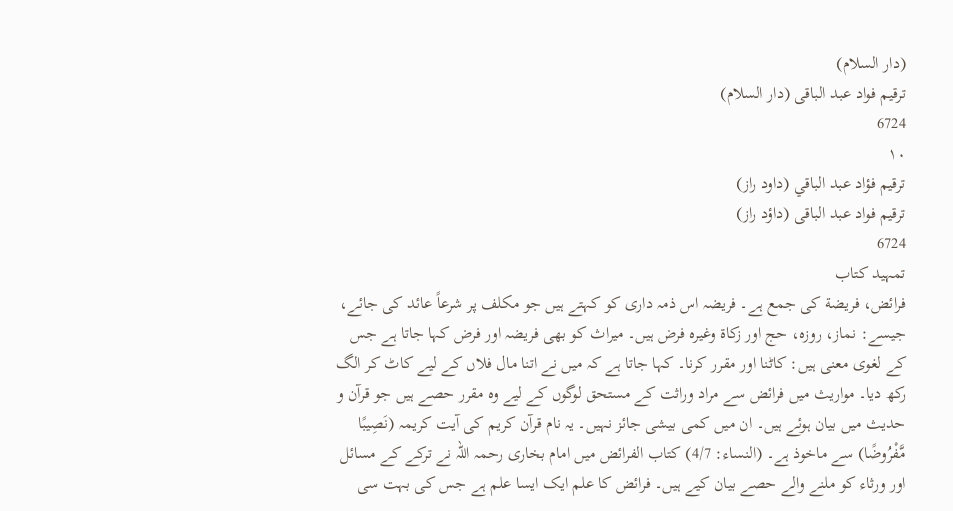(دار السلام)
ترقیم فواد عبد الباقی (دار السلام)
6724
١٠
ترقيم فؤاد عبد الباقي (داود راز)
ترقیم فواد عبد الباقی (داؤد راز)
6724
تمہید کتاب
فرائض، فريضة کی جمع ہے۔ فریضہ اس ذمہ داری کو کہتے ہیں جو مکلف پر شرعاً عائد کی جائے، جیسے: نماز، روزہ، حج اور زکاۃ وغیرہ فرض ہیں۔ میراث کو بھی فریضہ اور فرض کہا جاتا ہے جس کے لغوی معنی ہیں: کاٹنا اور مقرر کرنا۔ کہا جاتا ہے کہ میں نے اتنا مال فلاں کے لیے کاٹ کر الگ رکھ دیا۔ مواریث میں فرائض سے مراد وراثت کے مستحق لوگوں کے لیے وہ مقرر حصے ہیں جو قرآن و حدیث میں بیان ہوئے ہیں۔ ان میں کمی بیشی جائز نہیں۔ یہ نام قرآن کریم کی آیت کریمہ (نَصِيبًا مَّفْرُوضًا) سے ماخوذ ہے۔ (النساء: 4/7) کتاب الفرائض میں امام بخاری رحمہ اللہ نے ترکے کے مسائل اور ورثاء کو ملنے والے حصے بیان کیے ہیں۔ فرائض کا علم ایک ایسا علم ہے جس کی بہت سی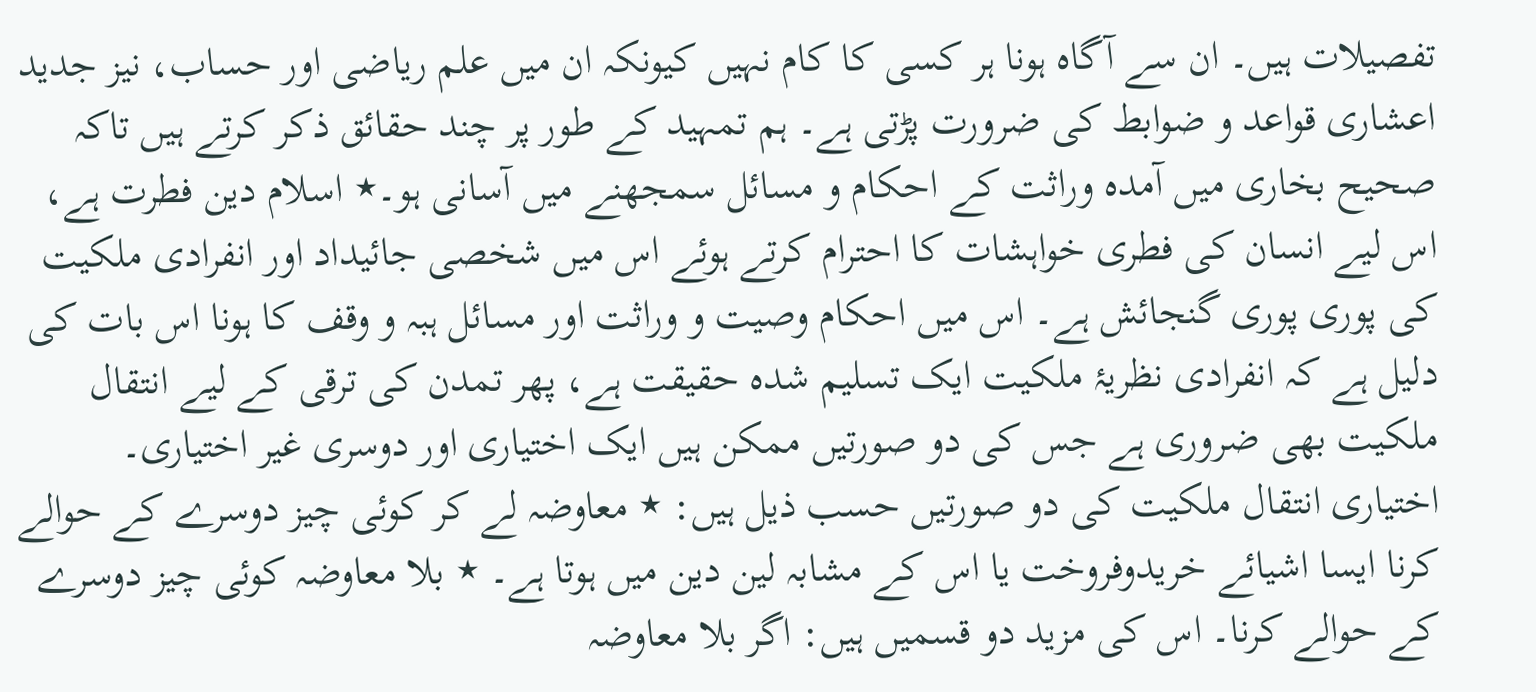تفصیلات ہیں۔ ان سے آگاہ ہونا ہر کسی کا کام نہیں کیونکہ ان میں علم ریاضی اور حساب، نیز جدید اعشاری قواعد و ضوابط کی ضرورت پڑتی ہے۔ ہم تمہید کے طور پر چند حقائق ذکر کرتے ہیں تاکہ صحیح بخاری میں آمدہ وراثت کے احکام و مسائل سمجھنے میں آسانی ہو۔٭ اسلام دین فطرت ہے، اس لیے انسان کی فطری خواہشات کا احترام کرتے ہوئے اس میں شخصی جائیداد اور انفرادی ملکیت کی پوری پوری گنجائش ہے۔ اس میں احکام وصیت و وراثت اور مسائل ہبہ و وقف کا ہونا اس بات کی دلیل ہے کہ انفرادی نظریۂ ملکیت ایک تسلیم شدہ حقیقت ہے، پھر تمدن کی ترقی کے لیے انتقال ملکیت بھی ضروری ہے جس کی دو صورتیں ممکن ہیں ایک اختیاری اور دوسری غیر اختیاری۔ اختیاری انتقال ملکیت کی دو صورتیں حسب ذیل ہیں: ٭ معاوضہ لے کر کوئی چیز دوسرے کے حوالے کرنا ایسا اشیائے خریدوفروخت یا اس کے مشابہ لین دین میں ہوتا ہے۔ ٭ بلا معاوضہ کوئی چیز دوسرے کے حوالے کرنا۔ اس کی مزید دو قسمیں ہیں: اگر بلا معاوضہ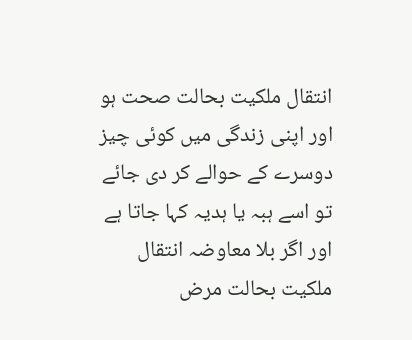انتقال ملکیت بحالت صحت ہو اور اپنی زندگی میں کوئی چیز دوسرے کے حوالے کر دی جائے تو اسے ہبہ یا ہدیہ کہا جاتا ہے اور اگر بلا معاوضہ انتقال ملکیت بحالت مرض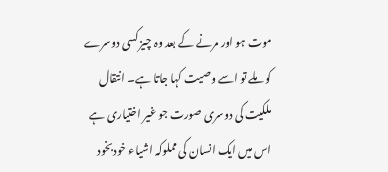موت ہو اور مرنے کے بعد وہ چیز کسی دوسرے کو ملے تو اسے وصیت کہا جاتا ہے۔ انتقال ملکیت کی دوسری صورت جو غیر اختیاری ہے اس میں ایک انسان کی مملوکہ اشیاء خودبخود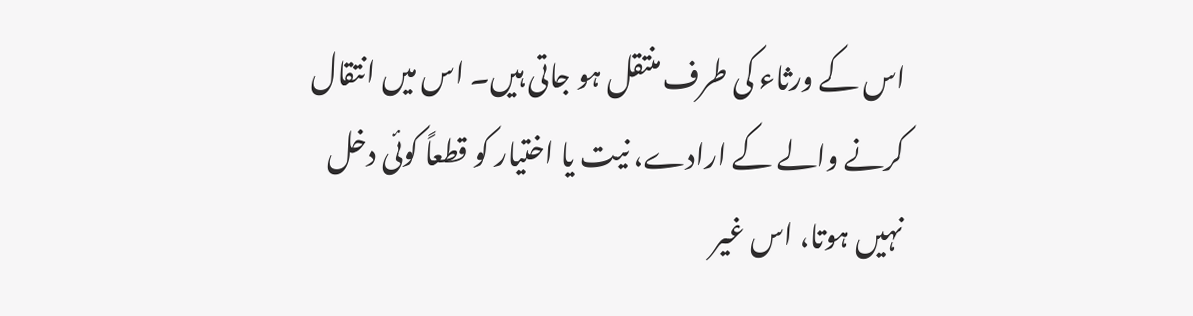اس کے ورثاء کی طرف منتقل ہو جاتی ہیں۔ اس میں انتقال کرنے والے کے ارادے، نیت یا اختیار کو قطعاً کوئی دخل نہیں ہوتا، اس غیر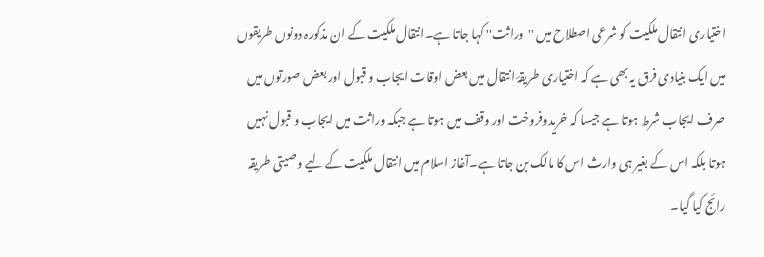اختیاری انتقال ملکیت کو شرعی اصطلاح میں ''وراثت'' کہا جاتا ہے۔انتقال ملکیت کے ان مذکورہ دونوں طریقوں میں ایک بنیادی فرق یہ بھی ہے کہ اختیاری طریقۂ انتقال میں بعض اوقات ایجاب و قبول اور بعض صورتوں میں صرف ایجاب شرط ہوتا ہے جیسا کہ خریدوفروخت اور وقف میں ہوتا ہے جبکہ وراثت میں ایجاب و قبول نہیں ہوتا بلکہ اس کے بغیر ہی وارث اس کا مالک بن جاتا ہے۔آغاز اسلام میں انتقال ملکیت کے لیے وصیتی طریقہ رائج کیا گیا۔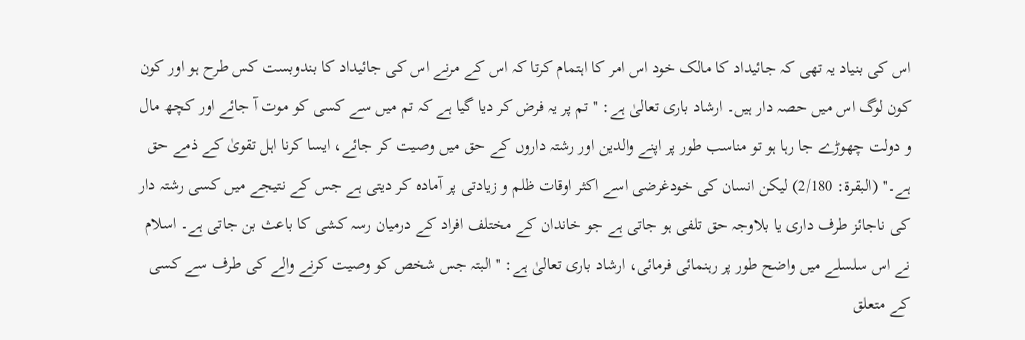اس کی بنیاد یہ تھی کہ جائیداد کا مالک خود اس امر کا اہتمام کرتا کہ اس کے مرنے اس کی جائیداد کا بندوبست کس طرح ہو اور کون کون لوگ اس میں حصہ دار ہیں۔ ارشاد باری تعالیٰ ہے: ''تم پر یہ فرض کر دیا گیا ہے کہ تم میں سے کسی کو موت آ جائے اور کچھ مال و دولت چھوڑے جا رہا ہو تو مناسب طور پر اپنے والدین اور رشتہ داروں کے حق میں وصیت کر جائے، ایسا کرنا اہل تقویٰ کے ذمے حق ہے۔'' (البقرۃ: 2/180) لیکن انسان کی خودغرضی اسے اکثر اوقات ظلم و زیادتی پر آمادہ کر دیتی ہے جس کے نتیجے میں کسی رشتہ دار کی ناجائز طرف داری یا بلاوجہ حق تلفی ہو جاتی ہے جو خاندان کے مختلف افراد کے درمیان رسہ کشی کا باعث بن جاتی ہے۔ اسلام نے اس سلسلے میں واضح طور پر رہنمائی فرمائی، ارشاد باری تعالیٰ ہے: ''البتہ جس شخص کو وصیت کرنے والے کی طرف سے کسی کے متعلق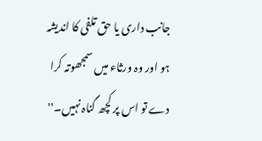جانب داری یا حق تلفی کا اندیشہ ہو اور وہ ورثاء میں سمجھوتہ کرا دے تو اس پر کچھ گناہ نہیں۔''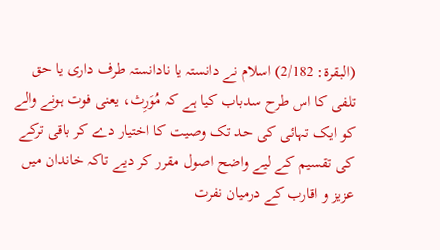(البقرۃ: 2/182) اسلام نے دانستہ یا نادانستہ طرف داری یا حق تلفی کا اس طرح سدباب کیا ہے کہ مُوَرِث، یعنی فوت ہونے والے کو ایک تہائی کی حد تک وصیت کا اختیار دے کر باقی ترکے کی تقسیم کے لیے واضح اصول مقرر کر دیے تاکہ خاندان میں عزیز و اقارب کے درمیان نفرت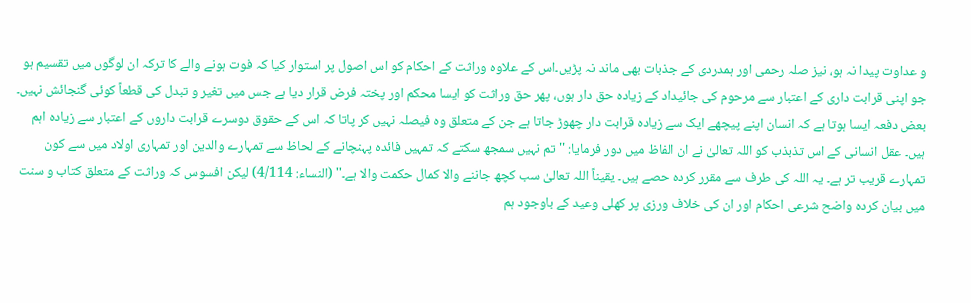و عداوت پیدا نہ ہو، نیز صلہ رحمی اور ہمدردی کے جذبات بھی ماند نہ پڑیں۔اس کے علاوہ وراثت کے احکام کو اس اصول پر استوار کیا کہ فوت ہونے والے کا ترکہ ان لوگوں میں تقسیم ہو جو اپنی قرابت داری کے اعتبار سے مرحوم کی جائیداد کے زیادہ حق دار ہوں، پھر حق وراثت کو ایسا محکم اور پختہ فرض قرار دیا ہے جس میں تغیر و تبدل کی قطعاً کوئی گنجائش نہیں۔ بعض دفعہ ایسا ہوتا ہے کہ انسان اپنے پیچھے ایک سے زیادہ قرابت دار چھوڑ جاتا ہے جن کے متعلق وہ فیصلہ نہیں کر پاتا کہ اس کے حقوق دوسرے قرابت داروں کے اعتبار سے زیادہ اہم ہیں۔ عقل انسانی کے اس تذبذب کو اللہ تعالیٰ نے ان الفاظ میں دور فرمایا: ''تم نہیں سمجھ سکتے کہ تمہیں فائدہ پہنچانے کے لحاظ سے تمہارے والدین اور تمہاری اولاد میں سے کون تمہارے قریب تر ہے۔ یہ اللہ کی طرف سے مقرر کردہ حصے ہیں۔ یقیناً اللہ تعالیٰ سب کچھ جاننے والا کمال حکمت والا ہے۔'' (النساء: 4/114) لیکن افسوس کہ وراثت کے متعلق کتاب و سنت میں بیان کردہ واضح شرعی احکام اور ان کی خلاف ورزی پر کھلی وعید کے باوجود ہم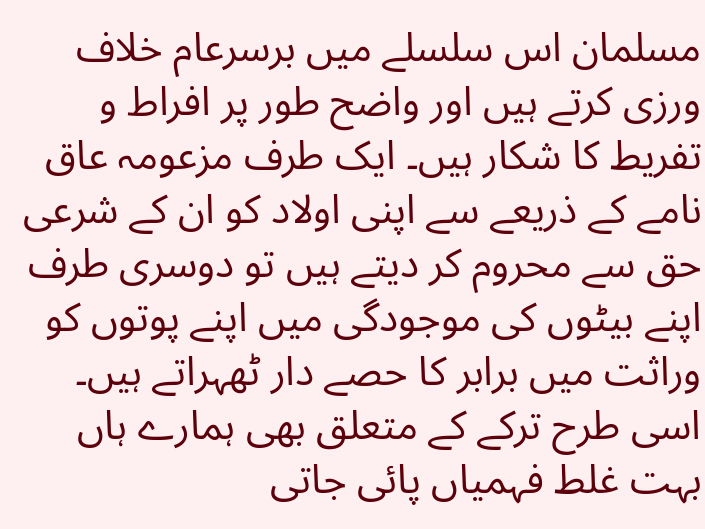مسلمان اس سلسلے میں برسرعام خلاف ورزی کرتے ہیں اور واضح طور پر افراط و تفریط کا شکار ہیں۔ ایک طرف مزعومہ عاق نامے کے ذریعے سے اپنی اولاد کو ان کے شرعی حق سے محروم کر دیتے ہیں تو دوسری طرف اپنے بیٹوں کی موجودگی میں اپنے پوتوں کو وراثت میں برابر کا حصے دار ٹھہراتے ہیں۔ اسی طرح ترکے کے متعلق بھی ہمارے ہاں بہت غلط فہمیاں پائی جاتی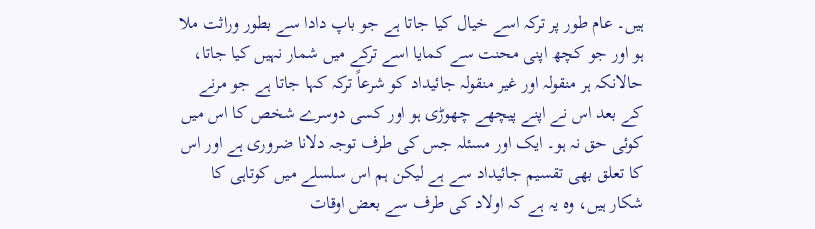ہیں۔ عام طور پر ترکہ اسے خیال کیا جاتا ہے جو باپ دادا سے بطور وراثت ملا ہو اور جو کچھ اپنی محنت سے کمایا اسے ترکے میں شمار نہیں کیا جاتا، حالانکہ ہر منقولہ اور غیر منقولہ جائیداد کو شرعاً ترکہ کہا جاتا ہے جو مرنے کے بعد اس نے اپنے پیچھے چھوڑی ہو اور کسی دوسرے شخص کا اس میں کوئی حق نہ ہو۔ ایک اور مسئلہ جس کی طرف توجہ دلانا ضروری ہے اور اس کا تعلق بھی تقسیم جائیداد سے ہے لیکن ہم اس سلسلے میں کوتاہی کا شکار ہیں، وہ یہ ہے کہ اولاد کی طرف سے بعض اوقات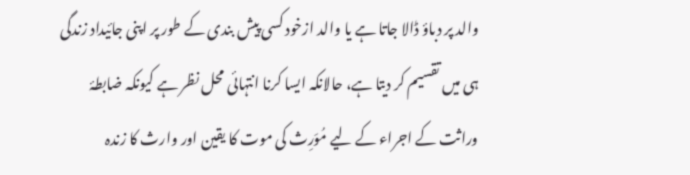والد پر دباؤ ڈالا جاتا ہے یا والد ازخود کسی پیش بندی کے طور پر اپنی جائیداد زندگی ہی میں تقسیم کر دیتا ہے، حالانکہ ایسا کرنا انتہائی محل نظر ہے کیونکہ ضابطۂ وراثت کے اجراء کے لیے مُوَرِث کی موت کا یقین اور وارث کا زندہ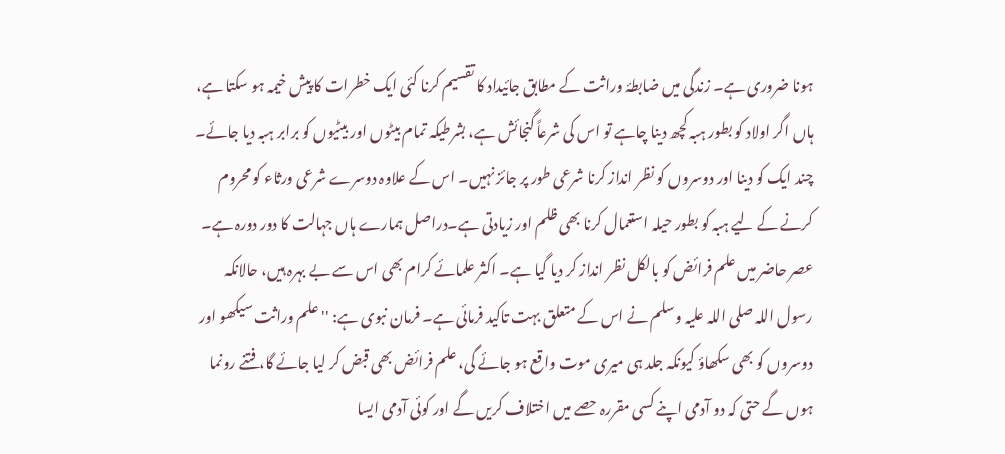ہونا ضروری ہے۔ زندگی میں ضابطۂ وراثت کے مطابق جائیداد کا تقسیم کرنا کئی ایک خطرات کا پیش خیمہ ہو سکتا ہے، ہاں اگر اولاد کو بطور ہبہ کچھ دینا چاہے تو اس کی شرعاً گنجائش ہے، بشرطیکہ تمام بیٹوں اور بیٹیوں کو برابر ہبہ دیا جائے۔ چند ایک کو دینا اور دوسروں کو نظر انداز کرنا شرعی طور پر جائز نہیں۔ اس کے علاوہ دوسرے شرعی ورثاء کو محروم کرنے کے لیے ہبہ کو بطور حیلہ استعمال کرنا بھی ظلم اور زیادتی ہے۔دراصل ہمارے ہاں جہالت کا دور دورہ ہے۔ عصر حاضر میں علم فرائض کو بالکل نظر انداز کر دیا گیا ہے۔ اکثر علمائے کرام بھی اس سے بے بہرہ ہیں، حالانکہ رسول اللہ صلی اللہ علیہ وسلم نے اس کے متعلق بہت تاکید فرمائی ہے۔ فرمان نبوی ہے: ''علم وراثت سیکھو اور دوسروں کو بھی سکھاؤ کیونکہ جلد ہی میری موت واقع ہو جائے گی، علم فرائض بھی قبض کر لیا جائے گا، فتنے رونما ہوں گے حتی کہ دو آدمی اپنے کسی مقررہ حصے میں اختلاف کریں گے اور کوئی آدمی ایسا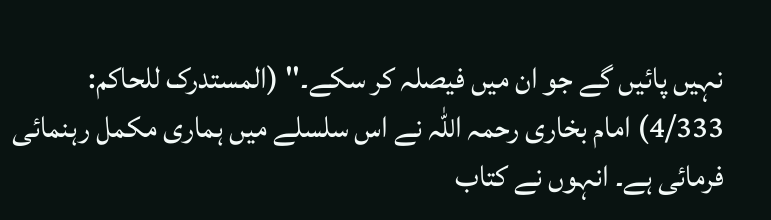نہیں پائیں گے جو ان میں فیصلہ کر سکے۔'' (المستدرک للحاکم: 4/333) امام بخاری رحمہ اللہ نے اس سلسلے میں ہماری مکمل رہنمائی فرمائی ہے۔ انہوں نے کتاب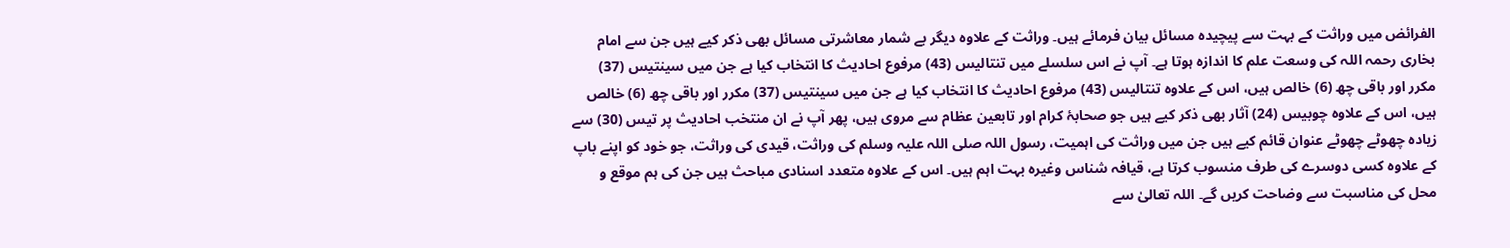الفرائض میں وراثت کے بہت سے پیچیدہ مسائل بیان فرمائے ہیں۔ وراثت کے علاوہ دیگر بے شمار معاشرتی مسائل بھی ذکر کیے ہیں جن سے امام بخاری رحمہ اللہ کی وسعت علم کا اندازہ ہوتا ہے۔ آپ نے اس سلسلے میں تنتالیس (43) مرفوع احادیث کا انتخاب کیا ہے جن میں سینتیس (37) مکرر اور باقی چھ (6) خالص ہیں، اس کے علاوہ تنتالیس (43) مرفوع احادیث کا انتخاب کیا ہے جن میں سینتیس (37) مکرر اور باقی چھ (6) خالص ہیں، اس کے علاوہ چوبیس (24) آثار بھی ذکر کیے ہیں جو صحابۂ کرام اور تابعین عظام سے مروی ہیں، پھر آپ نے ان منتخب احادیث پر تیس (30) سے زیادہ چھوٹے چھوٹے عنوان قائم کیے ہیں جن میں وراثت کی اہمیت، رسول اللہ صلی اللہ علیہ وسلم کی وراثت، قیدی کی وراثت، جو خود کو اپنے باپ کے علاوہ کسی دوسرے کی طرف منسوب کرتا ہے، قیافہ شناس وغیرہ بہت اہم ہیں۔ اس کے علاوہ متعدد اسنادی مباحث ہیں جن کی ہم موقع و محل کی مناسبت سے وضاحت کریں گے۔ اللہ تعالیٰ سے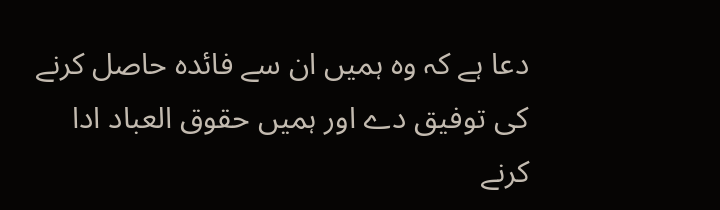دعا ہے کہ وہ ہمیں ان سے فائدہ حاصل کرنے کی توفیق دے اور ہمیں حقوق العباد ادا کرنے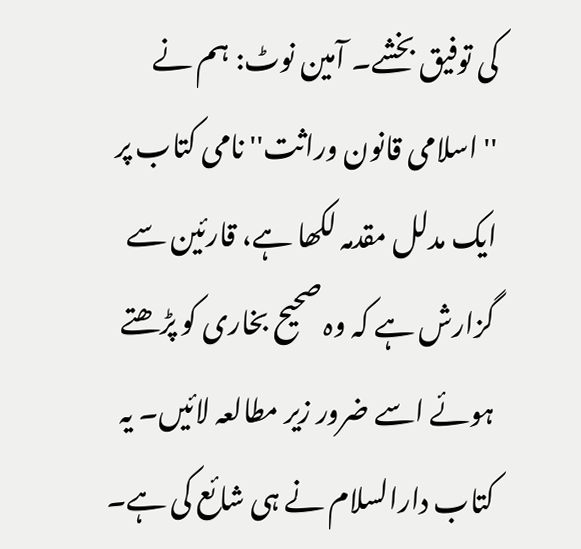کی توفیق بخشے۔ آمین نوٹ: ہم نے ''اسلامی قانون وراثت'' نامی کتاب پر ایک مدلل مقدمہ لکھا ہے، قارئین سے گزارش ہے کہ وہ صحیح بخاری کو پڑھتے ہوئے اسے ضرور زیر مطالعہ لائیں۔ یہ کتاب دارالسلام نے ہی شائع کی ہے۔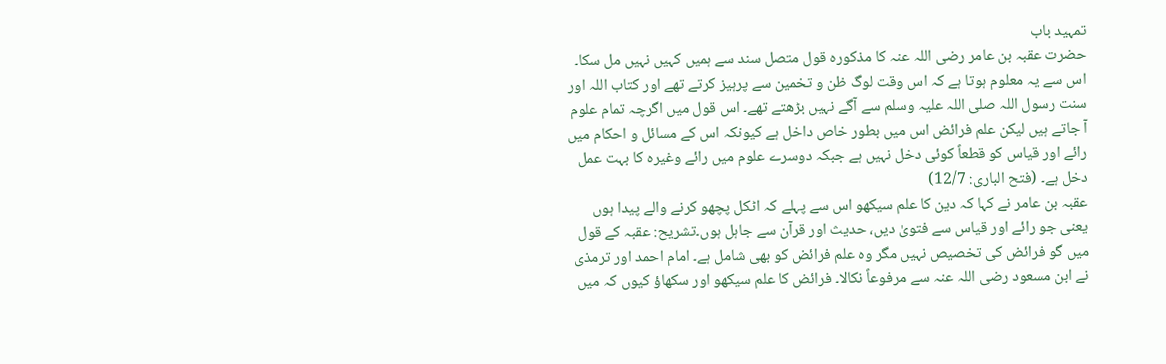تمہید باب
حضرت عقبہ بن عامر رضی اللہ عنہ کا مذکورہ قول متصل سند سے ہمیں کہیں نہیں مل سکا۔ اس سے یہ معلوم ہوتا ہے کہ اس وقت لوگ ظن و تخمین سے پرہیز کرتے تھے اور کتاب اللہ اور سنت رسول اللہ صلی اللہ علیہ وسلم سے آگے نہیں بڑھتے تھے۔ اس قول میں اگرچہ تمام علوم آ جاتے ہیں لیکن علم فرائض اس میں بطور خاص داخل ہے کیونکہ اس کے مسائل و احکام میں رائے اور قیاس کو قطعاً کوئی دخل نہیں ہے جبکہ دوسرے علوم میں رائے وغیرہ کا بہت عمل دخل ہے۔ (فتح الباری: 12/7)
عقبہ بن عامر نے کہا کہ دین کا علم سیکھو اس سے پہلے کہ اٹکل پچھو کرنے والے پیدا ہوں یعنی جو رائے اور قیاس سے فتویٰ دیں، حدیث اور قرآن سے جاہل ہوں۔تشریح: عقبہ کے قول میں گو فرائض کی تخصیص نہیں مگر وہ علم فرائض کو بھی شامل ہے۔ امام احمد اور ترمذی نے ابن مسعود رضی اللہ عنہ سے مرفوعاً نکالا۔ فرائض کا علم سیکھو اور سکھاؤ کیوں کہ میں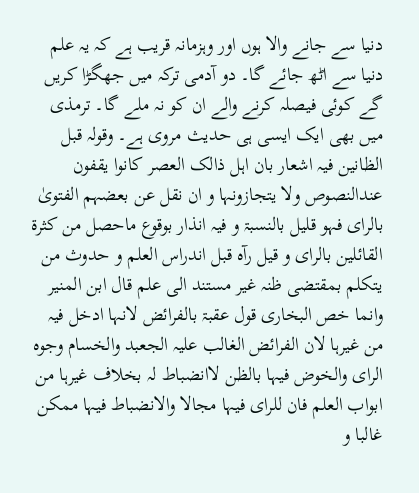دنیا سے جانے والا ہوں اور وہزمانہ قریب ہے کہ یہ علم دنیا سے اٹھ جائے گا۔ دو آدمی ترکہ میں جھگڑا کریں گے کوئی فیصلہ کرنے والے ان کو نہ ملے گا۔ ترمذی میں بھی ایک ایسی ہی حدیث مروی ہے۔ وقولہ قبل الظانین فیہ اشعار بان اہل ذالک العصر کانوا یقفون عندالنصوص ولا یتجازونہا و ان نقل عن بعضہم الفتویٰ بالرای فہو قلیل بالنسبۃ و فیہ انذار بوقوع ماحصل من کثرۃ القائلین بالرای و قیل رآہ قبل اندراس العلم و حدوث من یتکلم بمقتضی ظنہ غیر مستند الی علم قال ابن المنیر وانما خص البخاری قول عقبۃ بالفرائض لانہا ادخل فیہ من غیرہا لان الفرائض الغالب علیہ الجعبد والخسام وجوہ الرای والخوض فیہا بالظن لاانضباط لہ بخلاف غیرہا من ابواب العلم فان للرای فیہا مجالا والانضباط فیہا ممکن غالبا و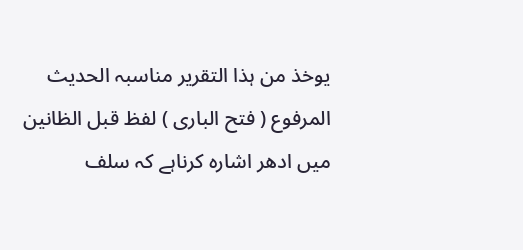یوخذ من ہذا التقریر مناسبہ الحدیث المرفوع ( فتح الباری ) لفظ قبل الظانین میں ادھر اشارہ کرناہے کہ سلف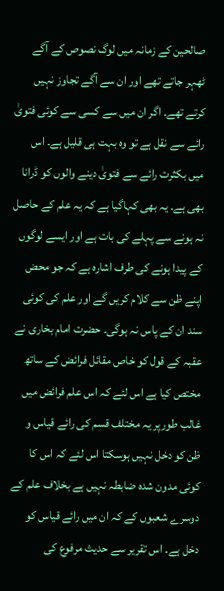صالحین کے زمانہ میں لوگ نصوص کے آگے ٹھہر جاتے تھے اور ان سے آگے تجاوز نہیں کرتے تھے۔ اگر ان میں سے کسی سے کوئی فتویٰ رائے سے نقل ہے تو وہ بہت ہی قلیل ہے۔ اس میں بکثرت رائے سے فتویٰ دینے والوں کو ڈرانا بھی ہے۔ یہ بھی کہاگیا ہے کہ یہ علم کے حاصل نہ ہونے سے پہلے کی بات ہے اور ایسے لوگوں کے پیدا ہونے کی طرف اشارہ ہے کہ جو محض اپنے ظن سے کلام کریں گے اور علم کی کوئی سند ان کے پاس نہ ہوگی۔ حضرت امام بخاری نے عقبہ کے قول کو خاص مقائل فرائض کے ساتھ مختص کیا ہے اس لئے کہ اس علم فرائض میں غالب طورپر یہ مختلف قسم کی رائے قیاس و ظن کو دخل نہیں ہوسکتا اس لئے کہ اس کا کوئی مدون شدہ ضابطہ نہیں ہے بخلاف علم کے دوسرے شعبوں کے کہ ان میں رائے قیاس کو دخل ہے۔ اس تقریر سے حدیث مرفوع کی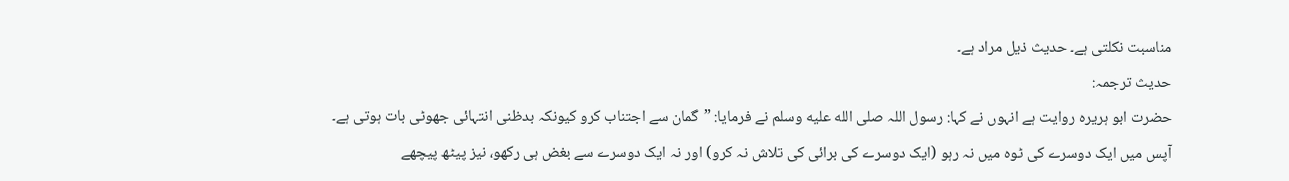مناسبت نکلتی ہے۔ حدیث ذیل مراد ہے۔
حدیث ترجمہ:
حضرت ابو ہریرہ روایت ہے انہوں نے کہا: رسول اللہ صلى الله عليه وسلم نے فرمایا: ”گمان سے اجتناب کرو کیونکہ بدظنی انتہائی جھوٹی بات ہوتی ہے۔ آپس میں ایک دوسرے کی ٹوہ میں نہ رہو (ایک دوسرے کی برائی کی تلاش نہ کرو) اور نہ ایک دوسرے سے بغض ہی رکھو، نیز پیٹھ پیچھے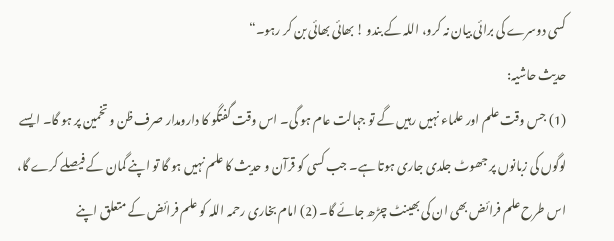کسی دوسرے کی برائی بیان نہ کرو، اللہ کے بندو ! بھائی بھائی بن کر رہو۔“
حدیث حاشیہ:
(1) جس وقت علم اور علماء نہیں رہیں گے تو جہالت عام ہو گی۔ اس وقت گفتگو کا دارومدار صرف ظن و تخمین پر ہو گا۔ ایسے لوگوں کی زبانوں پر جھوٹ جلدی جاری ہوتا ہے۔ جب کسی کو قرآن و حدیث کا علم نہیں ہو گا تو اپنے گمان کے فیصلے کرے گا، اس طرح علم فرائض بھی ان کی بھینٹ چڑھ جائے گا۔ (2) امام بخاری رحمہ اللہ کو علم فرائض کے متعلق اپنے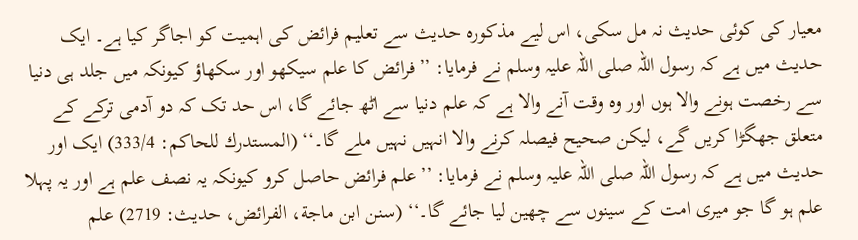معیار کی کوئی حدیث نہ مل سکی، اس لیے مذکورہ حدیث سے تعلیم فرائض کی اہمیت کو اجاگر کیا ہے۔ ایک حدیث میں ہے کہ رسول اللہ صلی اللہ علیہ وسلم نے فرمایا: ’’فرائض کا علم سیکھو اور سکھاؤ کیونکہ میں جلد ہی دنیا سے رخصت ہونے والا ہوں اور وہ وقت آنے والا ہے کہ علم دنیا سے اٹھ جائے گا، اس حد تک کہ دو آدمی ترکے کے متعلق جھگڑا کریں گے، لیکن صحیح فیصلہ کرنے والا انہیں نہیں ملے گا۔‘‘ (المستدرك للحاکم: 333/4) ایک اور حدیث میں ہے کہ رسول اللہ صلی اللہ علیہ وسلم نے فرمایا: ’’علم فرائض حاصل کرو کیونکہ یہ نصف علم ہے اور یہ پہلا علم ہو گا جو میری امت کے سینوں سے چھین لیا جائے گا۔‘‘ (سنن ابن ماجة، الفرائض، حدیث: 2719) علم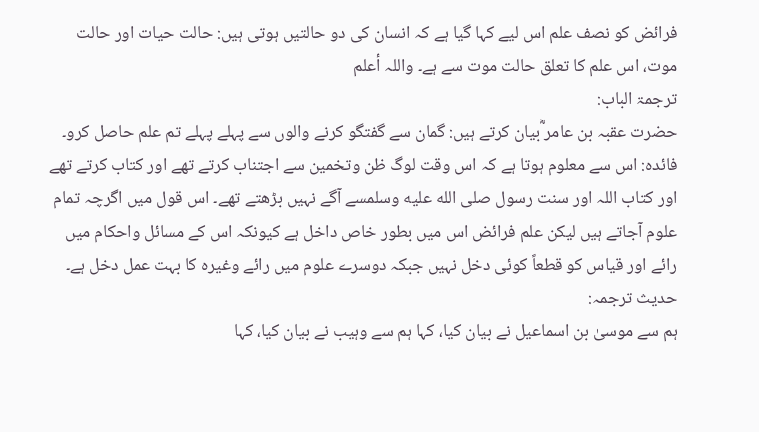فرائض کو نصف علم اس لیے کہا گیا ہے کہ انسان کی دو حالتیں ہوتی ہیں: حالت حیات اور حالت موت، اس علم کا تعلق حالت موت سے ہے۔ واللہ أعلم
ترجمۃ الباب:
حضرت عقبہ بن عامر ؓبیان کرتے ہیں: گمان سے گفتگو کرنے والوں سے پہلے پہلے تم علم حاصل کرو۔
فائدہ: اس سے معلوم ہوتا ہے کہ اس وقت لوگ ظن وتخمین سے اجتناب کرتے تھے اور کتاب کرتے تھے اور کتاب اللہ اور سنت رسول صلى الله عليه وسلمسے آگے نہیں بڑھتے تھے۔ اس قول میں اگرچہ تمام علوم آجاتے ہیں لیکن علم فرائض اس میں بطور خاص داخل ہے کیونکہ اس کے مسائل واحکام میں رائے اور قیاس کو قطعاً کوئی دخل نہیں جبکہ دوسرے علوم میں رائے وغیرہ کا بہت عمل دخل ہے۔
حدیث ترجمہ:
ہم سے موسیٰ بن اسماعیل نے بیان کیا، کہا ہم سے وہیب نے بیان کیا، کہا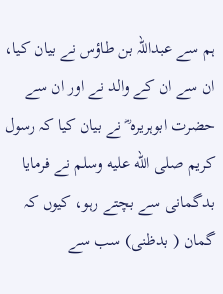ہم سے عبداللہ بن طاؤس نے بیان کیا، ان سے ان کے والد نے اور ان سے حضرت ابوہریرہ ؓ نے بیان کیا کہ رسول کریم صلى الله عليه وسلم نے فرمایا بدگمانی سے بچتے رہو، کیوں کہ گمان ( بدظنی) سب سے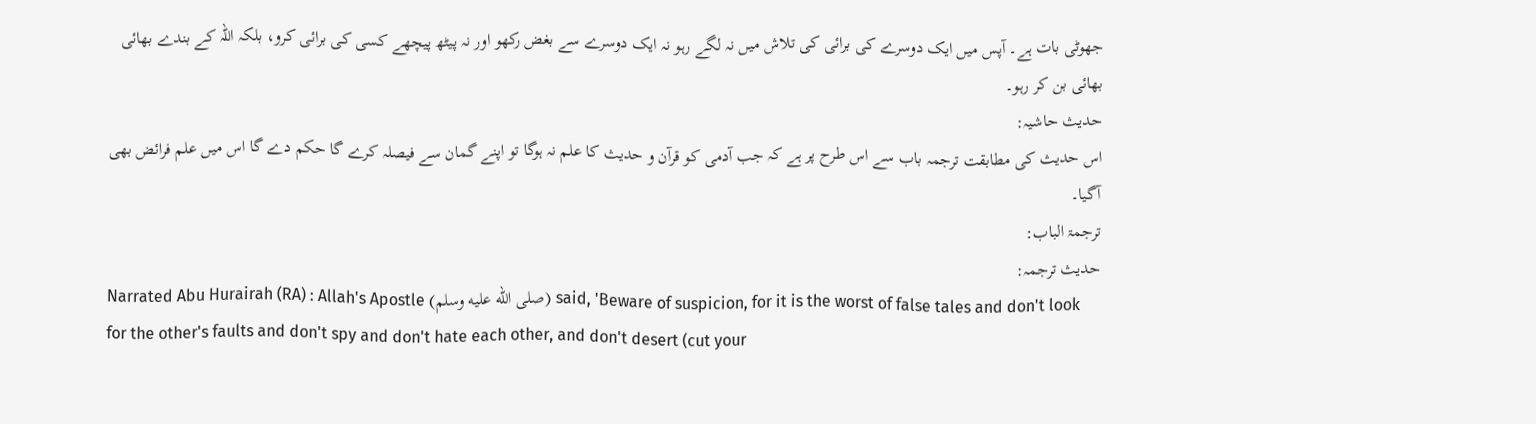جھوٹی بات ہے۔ آپس میں ایک دوسرے کی برائی کی تلاش میں نہ لگے رہو نہ ایک دوسرے سے بغض رکھو اور نہ پیٹھ پیچھے کسی کی برائی کرو، بلکہ اللہ کے بندے بھائی بھائی بن کر رہو۔
حدیث حاشیہ:
اس حدیث کی مطابقت ترجمہ باب سے اس طرح پر ہے کہ جب آدمی کو قرآن و حدیث کا علم نہ ہوگا تو اپنے گمان سے فیصلہ کرے گا حکم دے گا اس میں علم فرائض بھی آگیا۔
ترجمۃ الباب:
حدیث ترجمہ:
Narrated Abu Hurairah (RA) : Allah's Apostle (صلى الله عليه وسلم) said, 'Beware of suspicion, for it is the worst of false tales and don't look for the other's faults and don't spy and don't hate each other, and don't desert (cut your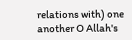relations with) one another O Allah's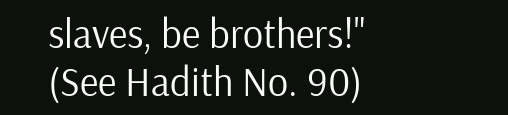slaves, be brothers!" (See Hadith No. 90)